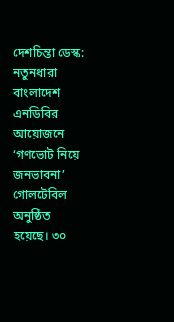দেশচিন্তা ডেস্ক: নতুনধারা বাংলাদেশ এনডিবির আয়োজনে ‘গণভোট নিয়ে জনভাবনা’ গোলটেবিল অনুষ্ঠিত হয়েছে। ৩০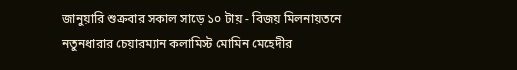জানুয়ারি শুক্রবার সকাল সাড়ে ১০ টায় - বিজয় মিলনায়তনে নতুনধারার চেয়ারম্যান কলামিস্ট মোমিন মেহেদীর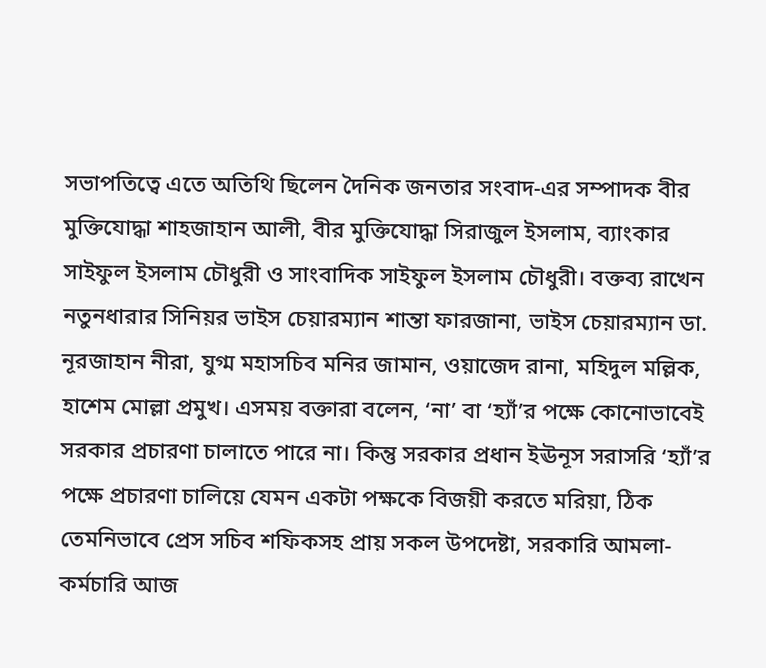সভাপতিত্বে এতে অতিথি ছিলেন দৈনিক জনতার সংবাদ-এর সম্পাদক বীর মুক্তিযোদ্ধা শাহজাহান আলী, বীর মুক্তিযোদ্ধা সিরাজুল ইসলাম, ব্যাংকার সাইফুল ইসলাম চৌধুরী ও সাংবাদিক সাইফুল ইসলাম চৌধুরী। বক্তব্য রাখেন নতুনধারার সিনিয়র ভাইস চেয়ারম্যান শান্তা ফারজানা, ভাইস চেয়ারম্যান ডা. নূরজাহান নীরা, যুগ্ম মহাসচিব মনির জামান, ওয়াজেদ রানা, মহিদুল মল্লিক, হাশেম মোল্লা প্রমুখ। এসময় বক্তারা বলেন, ‘না’ বা ‘হ্যাঁ’র পক্ষে কোনোভাবেই সরকার প্রচারণা চালাতে পারে না। কিন্তু সরকার প্রধান ইঊনূস সরাসরি ‘হ্যাঁ’র পক্ষে প্রচারণা চালিয়ে যেমন একটা পক্ষকে বিজয়ী করতে মরিয়া, ঠিক তেমনিভাবে প্রেস সচিব শফিকসহ প্রায় সকল উপদেষ্টা, সরকারি আমলা-কর্মচারি আজ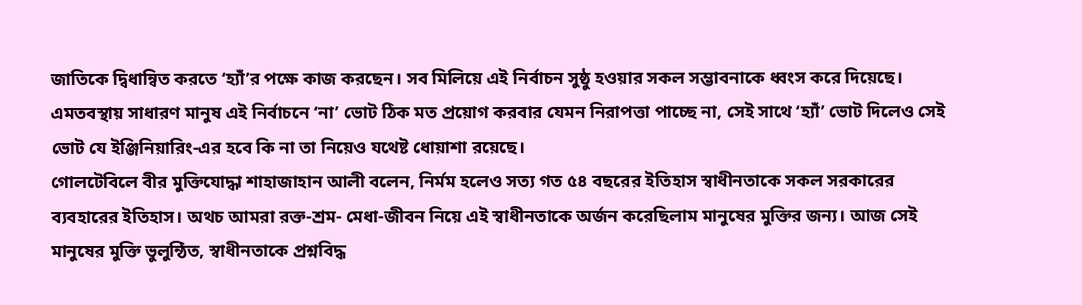জাতিকে দ্বিধান্বিত করতে ‘হ্যাঁ’র পক্ষে কাজ করছেন। সব মিলিয়ে এই নির্বাচন সুষ্ঠু হওয়ার সকল সম্ভাবনাকে ধ্বংস করে দিয়েছে। এমতবস্থায় সাধারণ মানুষ এই নির্বাচনে ‘না’ ভোট ঠিক মত প্রয়োগ করবার যেমন নিরাপত্তা পাচ্ছে না, সেই সাথে ‘হ্যাঁ’ ভোট দিলেও সেই ভোট যে ইঞ্জিনিয়ারিং-এর হবে কি না তা নিয়েও যথেষ্ট ধোয়াশা রয়েছে।
গোলটেবিলে বীর মুক্তিযোদ্ধা শাহাজাহান আলী বলেন, নির্মম হলেও সত্য গত ৫৪ বছরের ইতিহাস স্বাধীনতাকে সকল সরকারের ব্যবহারের ইতিহাস। অথচ আমরা রক্ত-শ্রম- মেধা-জীবন নিয়ে এই স্বাধীনতাকে অর্জন করেছিলাম মানুষের মুক্তির জন্য। আজ সেই মানুষের মুক্তি ভুলুন্ঠিত, স্বাধীনতাকে প্রশ্নবিদ্ধ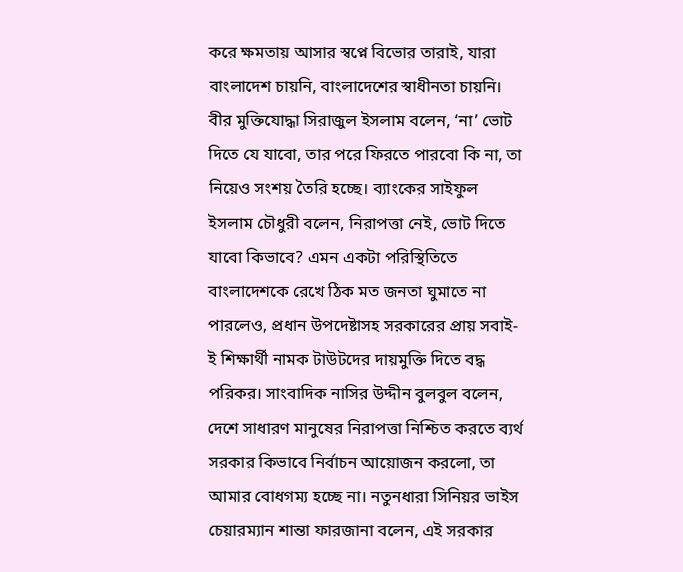করে ক্ষমতায় আসার স্বপ্নে বিভোর তারাই, যারা বাংলাদেশ চায়নি, বাংলাদেশের স্বাধীনতা চায়নি। বীর মুক্তিযোদ্ধা সিরাজুল ইসলাম বলেন, ‘না’ ভোট দিতে যে যাবো, তার পরে ফিরতে পারবো কি না, তা নিয়েও সংশয় তৈরি হচ্ছে। ব্যাংকের সাইফুল ইসলাম চৌধুরী বলেন, নিরাপত্তা নেই, ভোট দিতে যাবো কিভাবে? এমন একটা পরিস্থিতিতে বাংলাদেশকে রেখে ঠিক মত জনতা ঘুমাতে না পারলেও, প্রধান উপদেষ্টাসহ সরকারের প্রায় সবাই-ই শিক্ষার্থী নামক টাউটদের দায়মুক্তি দিতে বদ্ধ পরিকর। সাংবাদিক নাসির উদ্দীন বুলবুল বলেন, দেশে সাধারণ মানুষের নিরাপত্তা নিশ্চিত করতে ব্যর্থ সরকার কিভাবে নির্বাচন আয়োজন করলো, তা আমার বোধগম্য হচ্ছে না। নতুনধারা সিনিয়র ভাইস চেয়ারম্যান শান্তা ফারজানা বলেন, এই সরকার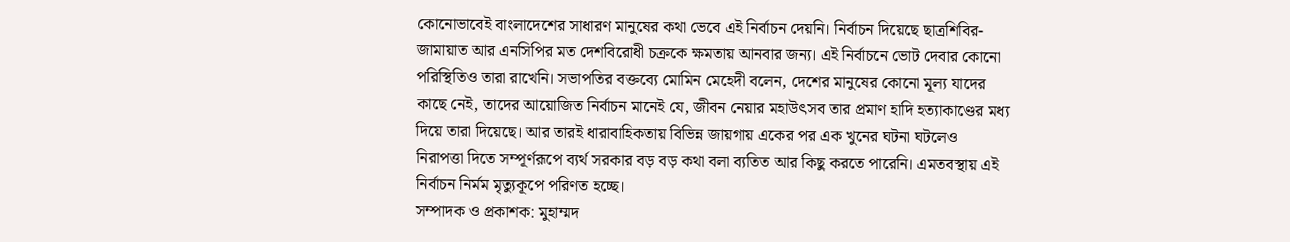কোনোভাবেই বাংলাদেশের সাধারণ মানুষের কথা ভেবে এই নির্বাচন দেয়নি। নির্বাচন দিয়েছে ছাত্রশিবির-জামায়াত আর এনসিপির মত দেশবিরোধী চক্রকে ক্ষমতায় আনবার জন্য। এই নির্বাচনে ভোট দেবার কোনো পরিস্থিতিও তারা রাখেনি। সভাপতির বক্তব্যে মোমিন মেহেদী বলেন, দেশের মানুষের কোনো মূল্য যাদের কাছে নেই, তাদের আয়োজিত নির্বাচন মানেই যে, জীবন নেয়ার মহাউৎসব তার প্রমাণ হাদি হত্যাকাণ্ডের মধ্য দিয়ে তারা দিয়েছে। আর তারই ধারাবাহিকতায় বিভিন্ন জায়গায় একের পর এক খুনের ঘটনা ঘটলেও নিরাপত্তা দিতে সম্পূর্ণরূপে ব্যর্থ সরকার বড় বড় কথা বলা ব্যতিত আর কিছু করতে পারেনি। এমতবস্থায় এই নির্বাচন নির্মম মৃত্যুকূপে পরিণত হচ্ছে।
সম্পাদক ও প্রকাশক: মুহাম্মদ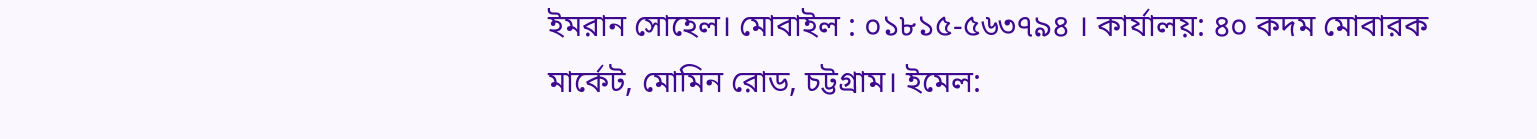ইমরান সোহেল। মোবাইল : ০১৮১৫-৫৬৩৭৯৪ । কার্যালয়: ৪০ কদম মোবারক মার্কেট, মোমিন রোড, চট্টগ্রাম। ইমেল: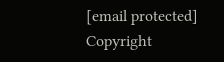[email protected]
Copyright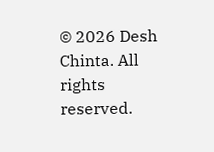© 2026 Desh Chinta. All rights reserved.